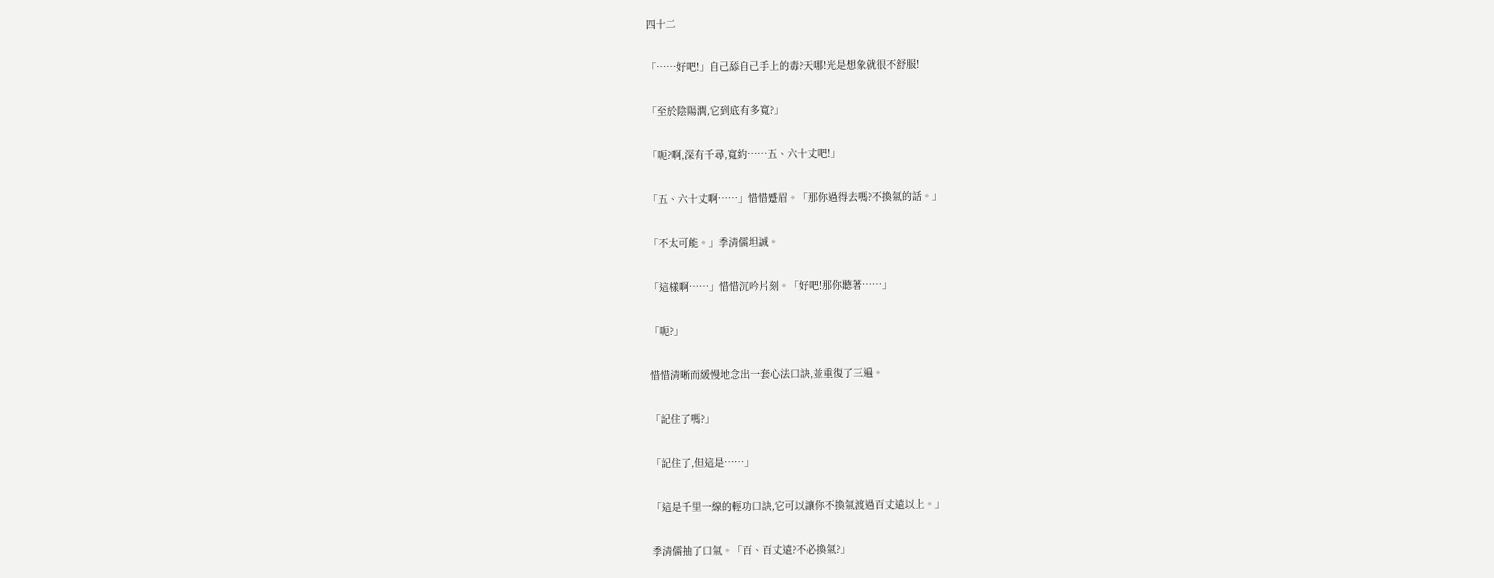四十二

「……好吧!」自己舔自己手上的毒?天哪!光是想象就很不舒服!

「至於陰陽澗,它到底有多寬?」

「呃?啊,深有千尋,寬約……五、六十丈吧!」

「五、六十丈啊……」惜惜蹙眉。「那你過得去嗎?不換氣的話。」

「不太可能。」季清儒坦誠。

「這樣啊……」惜惜沉吟片刻。「好吧!那你聽著……」

「呃?」

惜惜清晰而緩慢地念出一套心法口訣,並重復了三遍。

「記住了嗎?」

「記住了,但這是……」

「這是千里一線的輕功口訣,它可以讓你不換氣渡過百丈遠以上。」

季清儒抽了口氣。「百、百丈遠?不必換氣?」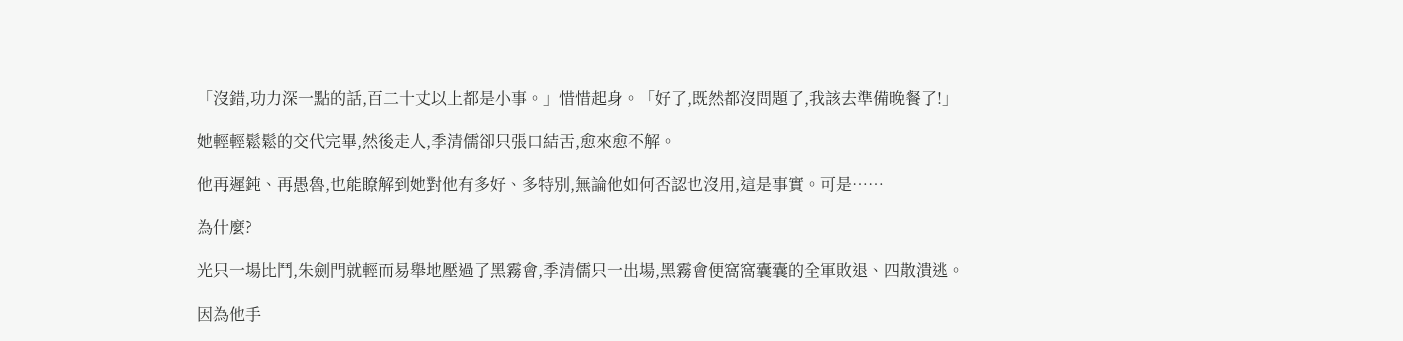「沒錯,功力深一點的話,百二十丈以上都是小事。」惜惜起身。「好了,既然都沒問題了,我該去準備晚餐了!」

她輕輕鬆鬆的交代完畢,然後走人,季清儒卻只張口結舌,愈來愈不解。

他再遲鈍、再愚魯,也能瞭解到她對他有多好、多特別,無論他如何否認也沒用,這是事實。可是……

為什麼?

光只一場比鬥,朱劍門就輕而易舉地壓過了黑霧會,季清儒只一出場,黑霧會便窩窩囊囊的全軍敗退、四散潰逃。

因為他手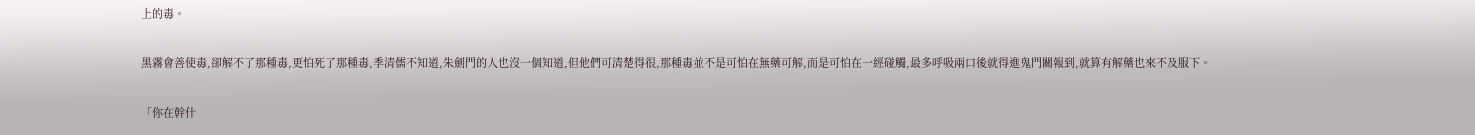上的毒。

黑霧會善使毒,卻解不了那種毒,更怕死了那種毒,季清儒不知道,朱劍門的人也沒一個知道,但他們可清楚得很,那種毒並不是可怕在無藥可解,而是可怕在一經碰觸,最多呼吸兩口後就得進鬼門關報到,就算有解藥也來不及服下。

「你在幹什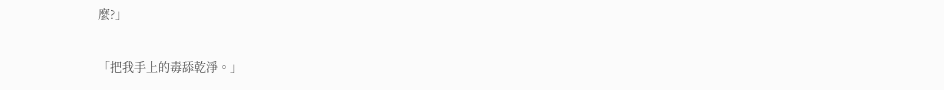麼?」

「把我手上的毒舔乾淨。」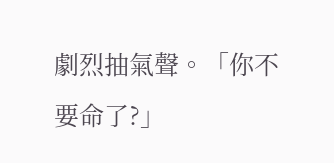劇烈抽氣聲。「你不要命了?」